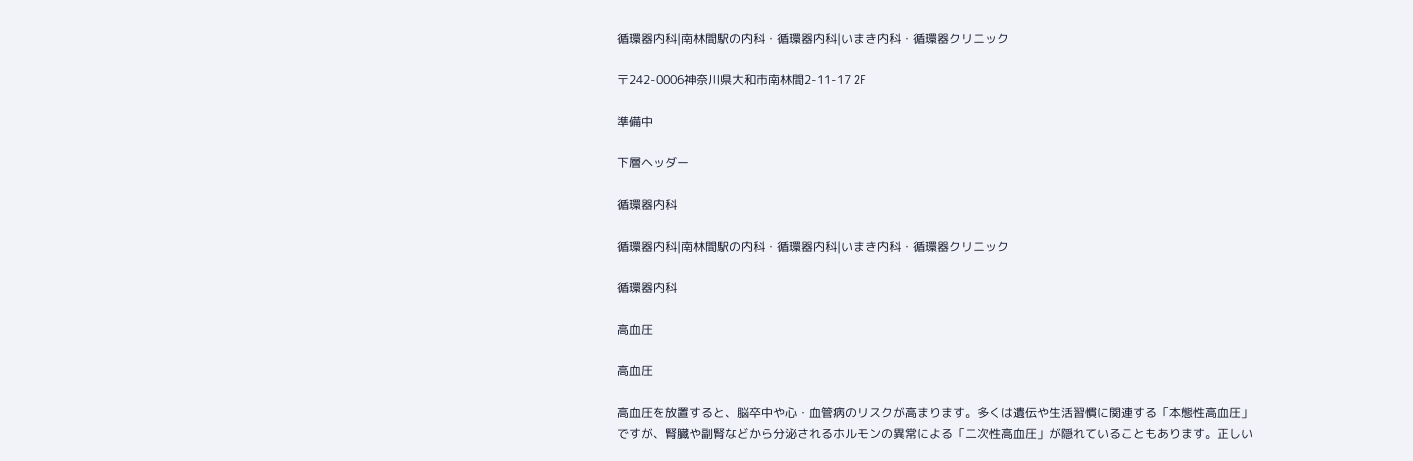循環器内科|南林間駅の内科・循環器内科|いまき内科・循環器クリニック

〒242-0006神奈川県大和市南林間2-11-17 2F

準備中

下層ヘッダー

循環器内科

循環器内科|南林間駅の内科・循環器内科|いまき内科・循環器クリニック

循環器内科

高血圧

高血圧

高血圧を放置すると、脳卒中や心・血管病のリスクが高まります。多くは遺伝や生活習慣に関連する「本態性高血圧」ですが、腎臓や副腎などから分泌されるホルモンの異常による「二次性高血圧」が隠れていることもあります。正しい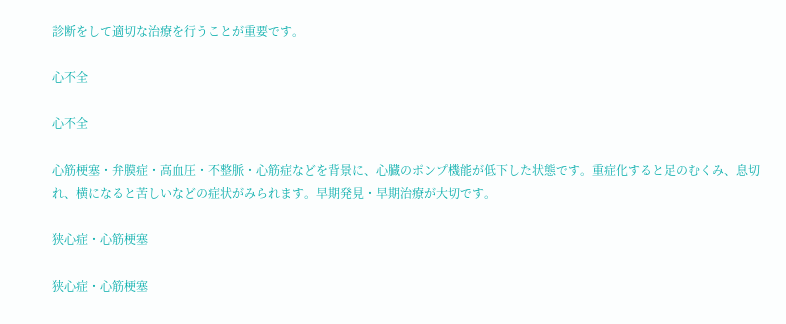診断をして適切な治療を行うことが重要です。

心不全

心不全

心筋梗塞・弁膜症・高血圧・不整脈・心筋症などを背景に、心臓のポンプ機能が低下した状態です。重症化すると足のむくみ、息切れ、横になると苦しいなどの症状がみられます。早期発見・早期治療が大切です。

狭心症・心筋梗塞

狭心症・心筋梗塞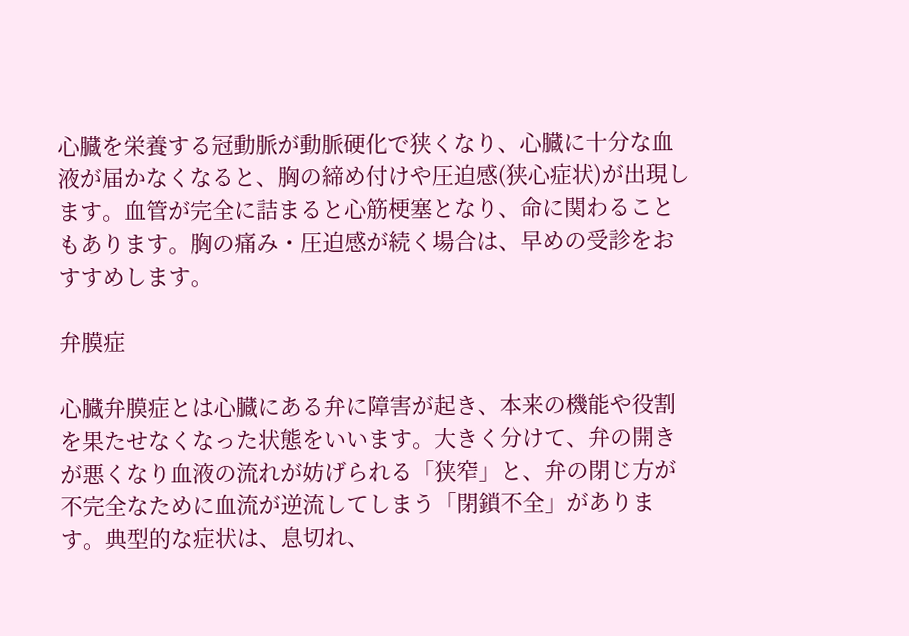心臓を栄養する冠動脈が動脈硬化で狭くなり、心臓に十分な血液が届かなくなると、胸の締め付けや圧迫感(狭心症状)が出現します。血管が完全に詰まると心筋梗塞となり、命に関わることもあります。胸の痛み・圧迫感が続く場合は、早めの受診をおすすめします。

弁膜症

心臓弁膜症とは心臓にある弁に障害が起き、本来の機能や役割を果たせなくなった状態をいいます。大きく分けて、弁の開きが悪くなり血液の流れが妨げられる「狭窄」と、弁の閉じ方が不完全なために血流が逆流してしまう「閉鎖不全」があります。典型的な症状は、息切れ、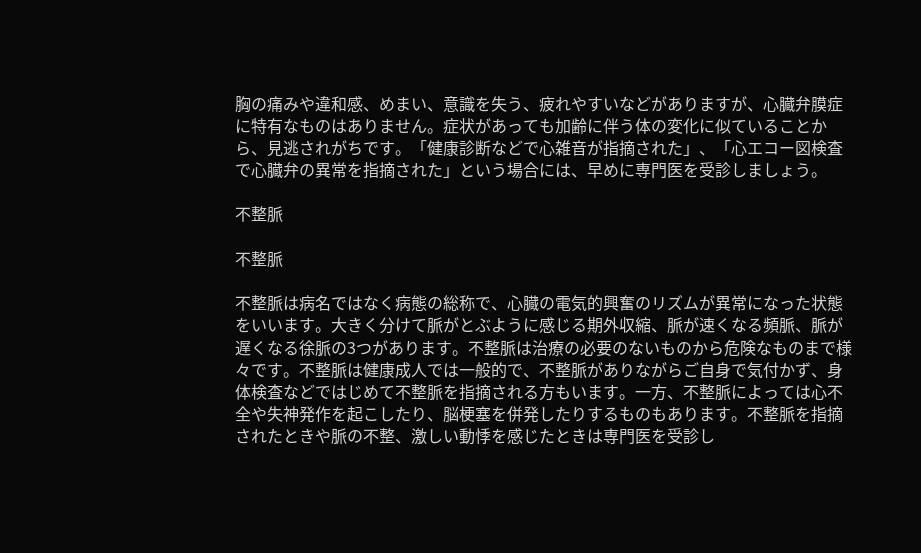胸の痛みや違和感、めまい、意識を失う、疲れやすいなどがありますが、心臓弁膜症に特有なものはありません。症状があっても加齢に伴う体の変化に似ていることから、見逃されがちです。「健康診断などで心雑音が指摘された」、「心エコー図検査で心臓弁の異常を指摘された」という場合には、早めに専門医を受診しましょう。

不整脈

不整脈

不整脈は病名ではなく病態の総称で、心臓の電気的興奮のリズムが異常になった状態をいいます。大きく分けて脈がとぶように感じる期外収縮、脈が速くなる頻脈、脈が遅くなる徐脈の3つがあります。不整脈は治療の必要のないものから危険なものまで様々です。不整脈は健康成人では一般的で、不整脈がありながらご自身で気付かず、身体検査などではじめて不整脈を指摘される方もいます。一方、不整脈によっては心不全や失神発作を起こしたり、脳梗塞を併発したりするものもあります。不整脈を指摘されたときや脈の不整、激しい動悸を感じたときは専門医を受診し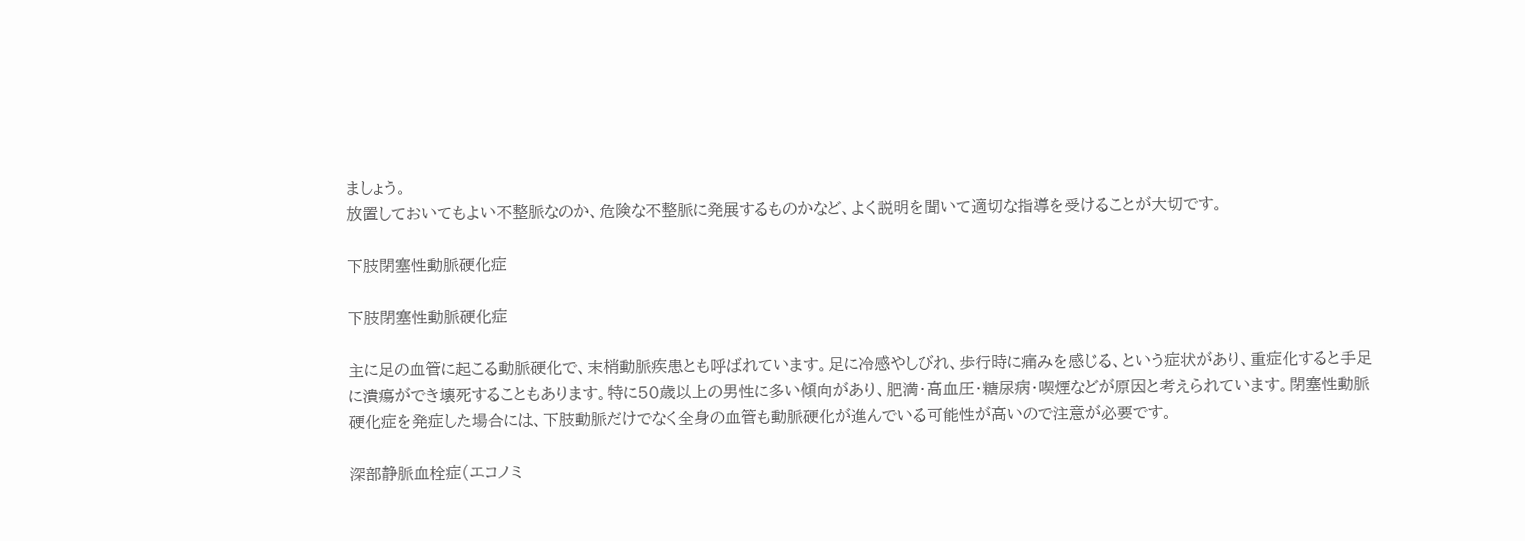ましょう。
放置しておいてもよい不整脈なのか、危険な不整脈に発展するものかなど、よく説明を聞いて適切な指導を受けることが大切です。

下肢閉塞性動脈硬化症

下肢閉塞性動脈硬化症

主に足の血管に起こる動脈硬化で、末梢動脈疾患とも呼ばれています。足に冷感やしびれ、歩行時に痛みを感じる、という症状があり、重症化すると手足に潰瘍ができ壊死することもあります。特に50歳以上の男性に多い傾向があり、肥満・高血圧・糖尿病・喫煙などが原因と考えられています。閉塞性動脈硬化症を発症した場合には、下肢動脈だけでなく全身の血管も動脈硬化が進んでいる可能性が高いので注意が必要です。

深部静脈血栓症(エコノミ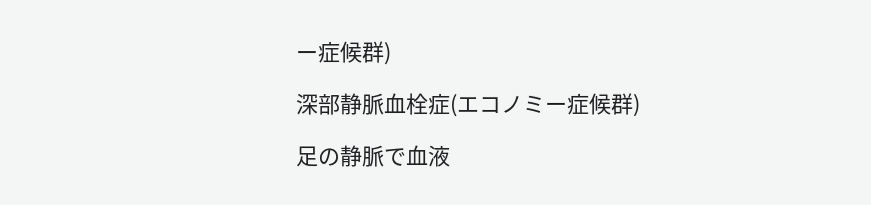ー症候群)

深部静脈血栓症(エコノミー症候群)

足の静脈で血液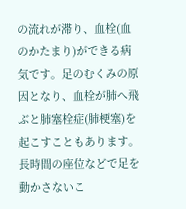の流れが滞り、血栓(血のかたまり)ができる病気です。足のむくみの原因となり、血栓が肺へ飛ぶと肺塞栓症(肺梗塞)を起こすこともあります。長時間の座位などで足を動かさないこ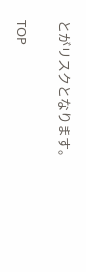とがリスクとなります。

TOP